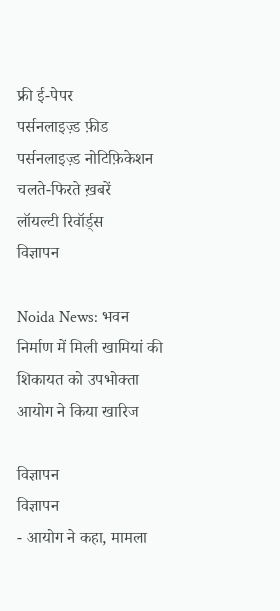फ्री ई-पेपर
पर्सनलाइज़्ड फ़ीड
पर्सनलाइज़्ड नोटिफ़िकेशन
चलते-फिरते ख़बरें
लॉयल्टी रिवॉर्ड्स
विज्ञापन

Noida News: भवन निर्माण में मिली खामियां की शिकायत को उपभोक्ता आयोग ने किया खारिज

विज्ञापन
विज्ञापन
- आयोग ने कहा, मामला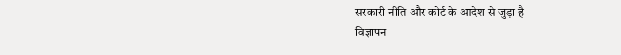सरकारी नीति और कोर्ट के आदेश से जुड़ा है
विज्ञापन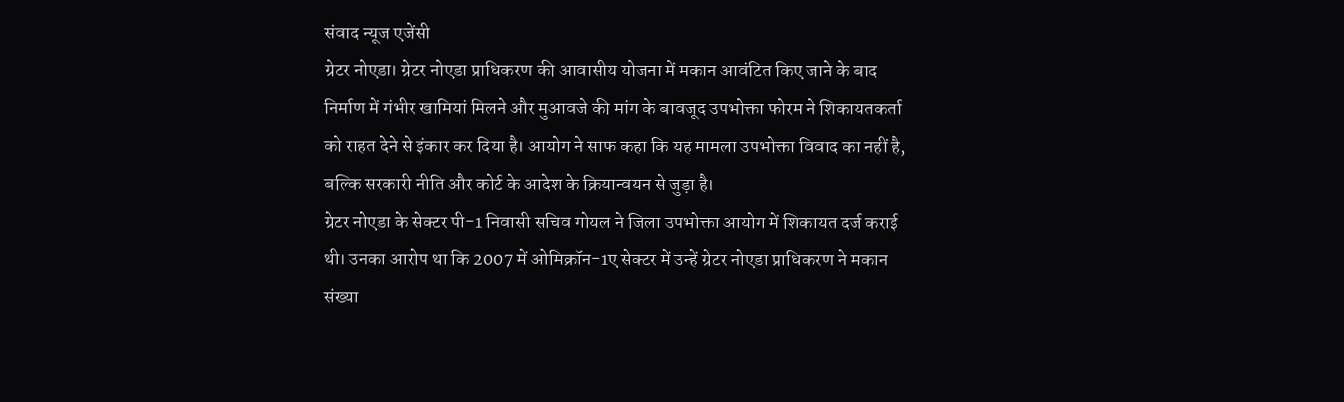संवाद न्यूज एजेंसी
ग्रेटर नोएडा। ग्रेटर नोएडा प्राधिकरण की आवासीय योजना में मकान आवंटित किए जाने के बाद निर्माण में गंभीर खामियां मिलने और मुआवजे की मांग के बावजूद उपभोक्ता फोरम ने शिकायतकर्ता को राहत देने से इंकार कर दिया है। आयोग ने साफ कहा कि यह मामला उपभोक्ता विवाद का नहीं है, बल्कि सरकारी नीति और कोर्ट के आदेश के क्रियान्वयन से जुड़ा है।
ग्रेटर नोएडा के सेक्टर पी-1 निवासी सचिव गोयल ने जिला उपभोक्ता आयोग में शिकायत दर्ज कराई थी। उनका आरोप था कि 2007 में ओमिक्रॉन-1ए सेक्टर में उन्हें ग्रेटर नोएडा प्राधिकरण ने मकान संख्या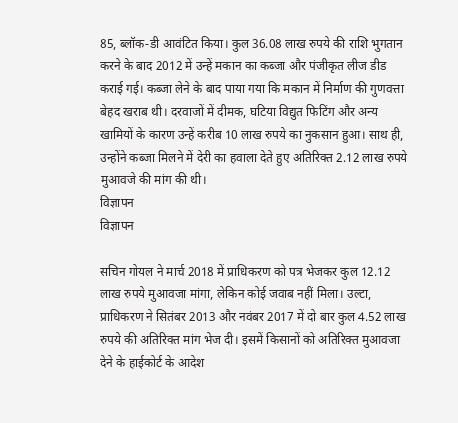85, ब्लॉक-डी आवंटित किया। कुल 36.08 लाख रुपये की राशि भुगतान करने के बाद 2012 में उन्हें मकान का कब्जा और पंजीकृत लीज डीड कराई गई। कब्जा लेने के बाद पाया गया कि मकान में निर्माण की गुणवत्ता बेहद खराब थी। दरवाजों में दीमक, घटिया विद्युत फिटिंग और अन्य खामियों के कारण उन्हें करीब 10 लाख रुपये का नुकसान हुआ। साथ ही, उन्होंने कब्जा मिलने में देरी का हवाला देते हुए अतिरिक्त 2.12 लाख रुपये मुआवजे की मांग की थी।
विज्ञापन
विज्ञापन

सचिन गोयल ने मार्च 2018 में प्राधिकरण को पत्र भेजकर कुल 12.12 लाख रुपये मुआवजा मांगा, लेकिन कोई जवाब नहीं मिला। उल्टा, प्राधिकरण ने सितंबर 2013 और नवंबर 2017 में दो बार कुल 4.52 लाख रुपये की अतिरिक्त मांग भेज दी। इसमें किसानों को अतिरिक्त मुआवजा देने के हाईकोर्ट के आदेश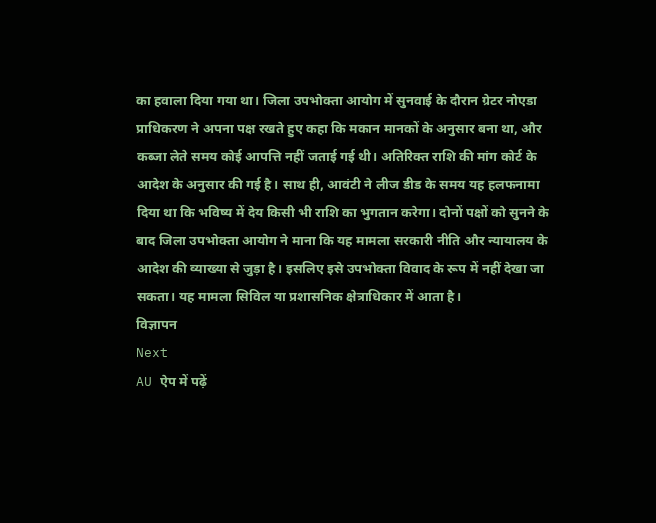का हवाला दिया गया था। जिला उपभोक्ता आयोग में सुनवाई के दौरान ग्रेटर नोएडा प्राधिकरण ने अपना पक्ष रखते हुए कहा कि मकान मानकों के अनुसार बना था, और कब्जा लेते समय कोई आपत्ति नहीं जताई गई थी। अतिरिक्त राशि की मांग कोर्ट के आदेश के अनुसार की गई है। साथ ही, आवंटी ने लीज डीड के समय यह हलफनामा दिया था कि भविष्य में देय किसी भी राशि का भुगतान करेगा। दोनों पक्षों को सुनने के बाद जिला उपभोक्ता आयोग ने माना कि यह मामला सरकारी नीति और न्यायालय के आदेश की व्याख्या से जुड़ा है। इसलिए इसे उपभोक्ता विवाद के रूप में नहीं देखा जा सकता। यह मामला सिविल या प्रशासनिक क्षेत्राधिकार में आता है।
विज्ञापन
Next
AU ऐप में पढ़ें